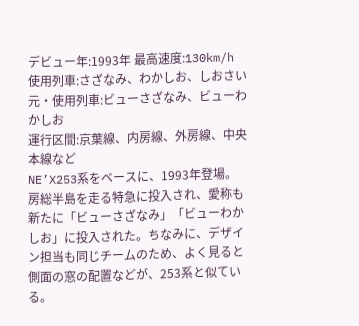デビュー年:1993年 最高速度:130km/h
使用列車:さざなみ、わかしお、しおさい
元・使用列車:ビューさざなみ、ビューわかしお
運行区間:京葉線、内房線、外房線、中央本線など
NE’X253系をベースに、1993年登場。房総半島を走る特急に投入され、愛称も新たに「ビューさざなみ」「ビューわかしお」に投入された。ちなみに、デザイン担当も同じチームのため、よく見ると側面の窓の配置などが、253系と似ている。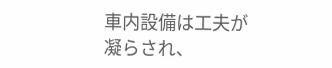車内設備は工夫が凝らされ、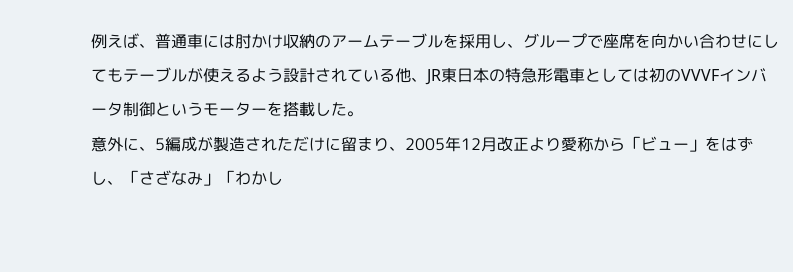例えば、普通車には肘かけ収納のアームテーブルを採用し、グループで座席を向かい合わせにしてもテーブルが使えるよう設計されている他、JR東日本の特急形電車としては初のVVVFインバータ制御というモーターを搭載した。
意外に、5編成が製造されただけに留まり、2005年12月改正より愛称から「ビュー」をはずし、「さざなみ」「わかし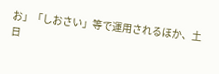お」「しおさい」等で運用されるほか、土日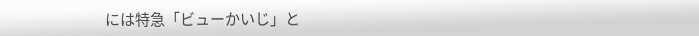には特急「ビューかいじ」と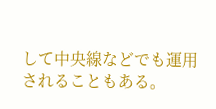して中央線などでも運用されることもある。